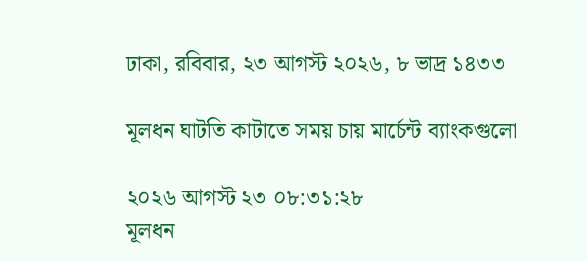ঢাকা, রবিবার, ২৩ আগস্ট ২০২৬, ৮ ভাদ্র ১৪৩৩

মূলধন ঘাটতি কাটাতে সময় চায় মার্চেন্ট ব্যাংকগুলো

২০২৬ আগস্ট ২৩ ০৮:৩১:২৮
মূলধন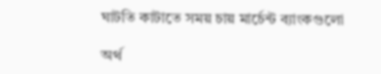ঘাটতি কাটাতে সময় চায় মার্চেন্ট ব্যাংকগুলো

অর্থ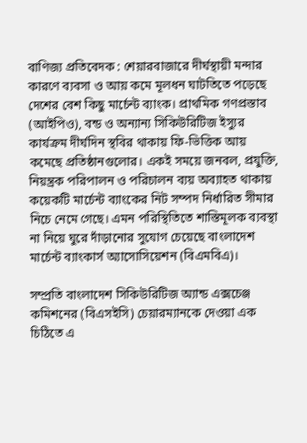বাণিজ্য প্রতিবেদক : শেয়ারবাজারে দীর্ঘস্থায়ী মন্দার কারণে ব্যবসা ও আয় কমে মূলধন ঘাটতিতে পড়েছে দেশের বেশ কিছু মার্চেন্ট ব্যাংক। প্রাথমিক গণপ্রস্তাব (আইপিও), বন্ড ও অন্যান্য সিকিউরিটিজ ইস্যুর কার্যক্রম দীর্ঘদিন স্থবির থাকায় ফি-ভিত্তিক আয় কমেছে প্রতিষ্ঠানগুলোর। একই সময়ে জনবল, প্রযুক্তি, নিয়ন্ত্রক পরিপালন ও পরিচালন ব্যয় অব্যাহত থাকায় কয়েকটি মার্চেন্ট ব্যাংকের নিট সম্পদ নির্ধারিত সীমার নিচে নেমে গেছে। এমন পরিস্থিতিতে শাস্তিমূলক ব্যবস্থা না নিয়ে ঘুরে দাঁড়ানোর সুযোগ চেয়েছে বাংলাদেশ মার্চেন্ট ব্যাংকার্স অ্যাসোসিয়েশন (বিএমবিএ)।

সম্প্রতি বাংলাদেশ সিকিউরিটিজ অ্যান্ড এক্সচেঞ্জ কমিশনের (বিএসইসি) চেয়ারম্যানকে দেওয়া এক চিঠিতে এ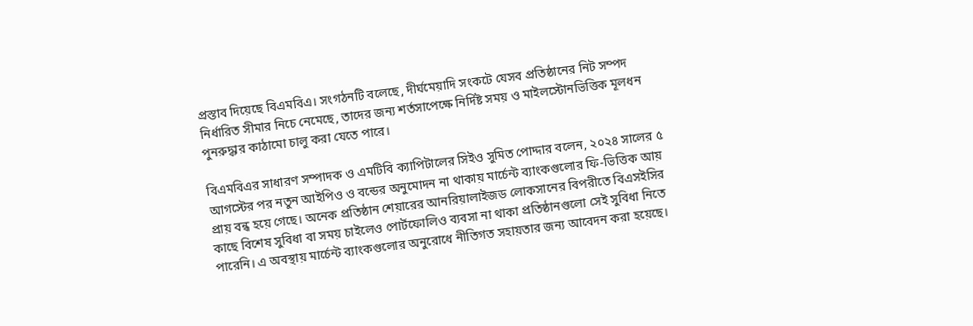প্রস্তাব দিয়েছে বিএমবিএ। সংগঠনটি বলেছে, দীর্ঘমেয়াদি সংকটে যেসব প্রতিষ্ঠানের নিট সম্পদ নির্ধারিত সীমার নিচে নেমেছে, তাদের জন্য শর্তসাপেক্ষে নির্দিষ্ট সময় ও মাইলস্টোনভিত্তিক মূলধন পুনরুদ্ধার কাঠামো চালু করা যেতে পারে।

বিএমবিএর সাধারণ সম্পাদক ও এমটিবি ক্যাপিটালের সিইও সুমিত পোদ্দার বলেন, ২০২৪ সালের ৫ আগস্টের পর নতুন আইপিও ও বন্ডের অনুমোদন না থাকায় মার্চেন্ট ব্যাংকগুলোর ফি-ভিত্তিক আয় প্রায় বন্ধ হয়ে গেছে। অনেক প্রতিষ্ঠান শেয়ারের আনরিয়ালাইজড লোকসানের বিপরীতে বিএসইসির কাছে বিশেষ সুবিধা বা সময় চাইলেও পোর্টফোলিও ব্যবসা না থাকা প্রতিষ্ঠানগুলো সেই সুবিধা নিতে পারেনি। এ অবস্থায় মার্চেন্ট ব্যাংকগুলোর অনুরোধে নীতিগত সহায়তার জন্য আবেদন করা হয়েছে।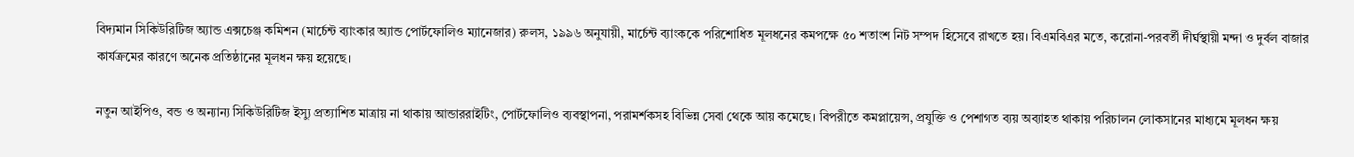বিদ্যমান সিকিউরিটিজ অ্যান্ড এক্সচেঞ্জ কমিশন (মার্চেন্ট ব্যাংকার অ্যান্ড পোর্টফোলিও ম্যানেজার) রুলস, ১৯৯৬ অনুযায়ী, মার্চেন্ট ব্যাংককে পরিশোধিত মূলধনের কমপক্ষে ৫০ শতাংশ নিট সম্পদ হিসেবে রাখতে হয়। বিএমবিএর মতে, করোনা-পরবর্তী দীর্ঘস্থায়ী মন্দা ও দুর্বল বাজার কার্যক্রমের কারণে অনেক প্রতিষ্ঠানের মূলধন ক্ষয় হয়েছে।

নতুন আইপিও, বন্ড ও অন্যান্য সিকিউরিটিজ ইস্যু প্রত্যাশিত মাত্রায় না থাকায় আন্ডাররাইটিং, পোর্টফোলিও ব্যবস্থাপনা, পরামর্শকসহ বিভিন্ন সেবা থেকে আয় কমেছে। বিপরীতে কমপ্লায়েন্স, প্রযুক্তি ও পেশাগত ব্যয় অব্যাহত থাকায় পরিচালন লোকসানের মাধ্যমে মূলধন ক্ষয়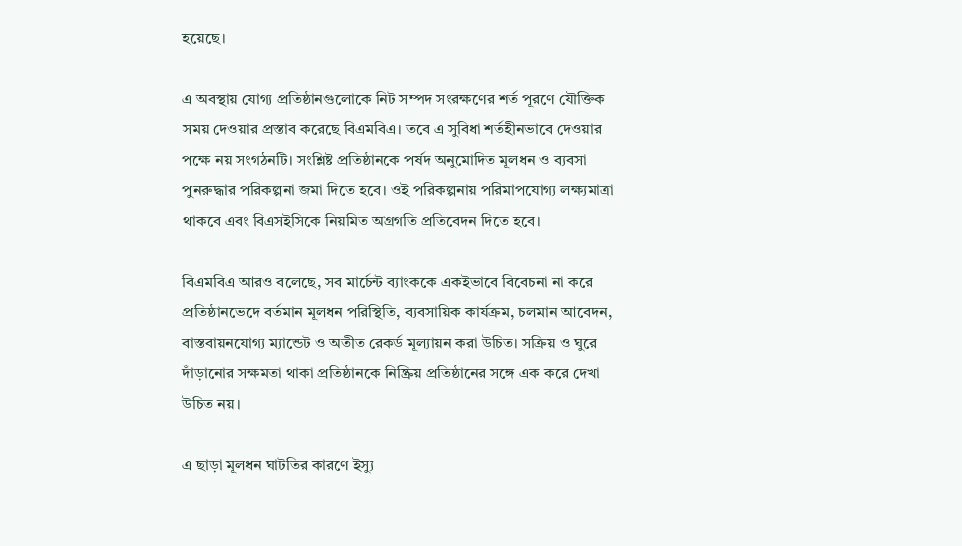হয়েছে।

এ অবস্থায় যোগ্য প্রতিষ্ঠানগুলোকে নিট সম্পদ সংরক্ষণের শর্ত পূরণে যৌক্তিক সময় দেওয়ার প্রস্তাব করেছে বিএমবিএ। তবে এ সুবিধা শর্তহীনভাবে দেওয়ার পক্ষে নয় সংগঠনটি। সংশ্লিষ্ট প্রতিষ্ঠানকে পর্ষদ অনুমোদিত মূলধন ও ব্যবসা পুনরুদ্ধার পরিকল্পনা জমা দিতে হবে। ওই পরিকল্পনায় পরিমাপযোগ্য লক্ষ্যমাত্রা থাকবে এবং বিএসইসিকে নিয়মিত অগ্রগতি প্রতিবেদন দিতে হবে।

বিএমবিএ আরও বলেছে, সব মার্চেন্ট ব্যাংককে একইভাবে বিবেচনা না করে প্রতিষ্ঠানভেদে বর্তমান মূলধন পরিস্থিতি, ব্যবসায়িক কার্যক্রম, চলমান আবেদন, বাস্তবায়নযোগ্য ম্যান্ডেট ও অতীত রেকর্ড মূল্যায়ন করা উচিত। সক্রিয় ও ঘুরে দাঁড়ানোর সক্ষমতা থাকা প্রতিষ্ঠানকে নিষ্ক্রিয় প্রতিষ্ঠানের সঙ্গে এক করে দেখা উচিত নয়।

এ ছাড়া মূলধন ঘাটতির কারণে ইস্যু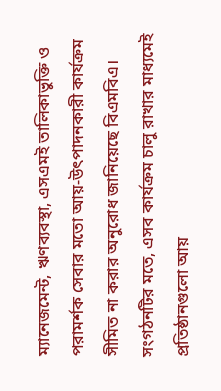ম্যানেজমেন্ট, ঋণব্যবস্থা, এসএমই তালিকাভুক্তি ও পরামর্শক সেবার মতো আয়-উৎপাদনকারী কার্যক্রম সীমিত না করার অনুরোধ জানিয়েছে বিএমবিএ। সংগঠনটির মতে, এসব কার্যক্রম চালু রাখার মাধ্যমেই প্রতিষ্ঠানগুলো আয়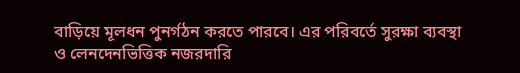বাড়িয়ে মূলধন পুনর্গঠন করতে পারবে। এর পরিবর্তে সুরক্ষা ব্যবস্থা ও লেনদেনভিত্তিক নজরদারি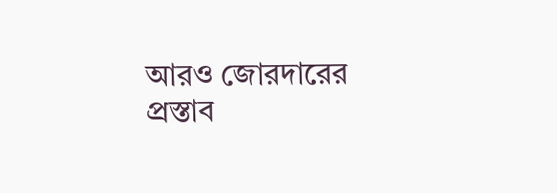আরও জোরদারের প্রস্তাব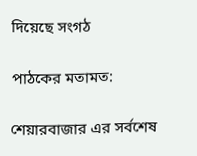দিয়েছে সংগঠ

পাঠকের মতামত:

শেয়ারবাজার এর সর্বশেষ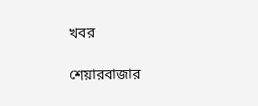খবর

শেয়ারবাজার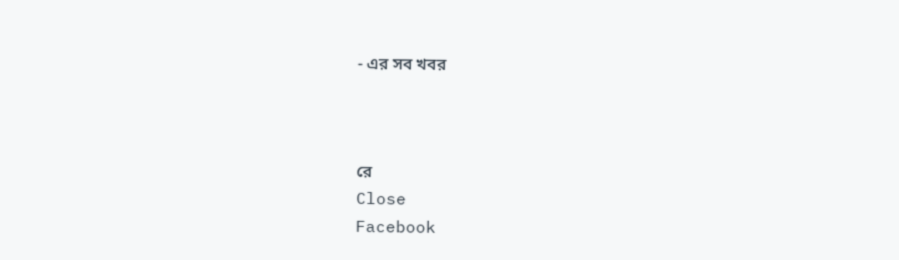- এর সব খবর



রে
Close
Facebook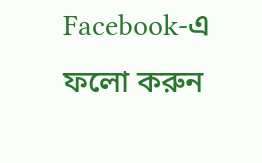Facebook-এ ফলো করুন